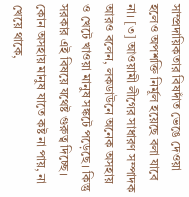সাম্প্রদায়িকতার বিষদাঁত ভেঙে দেওয়া হলেও অপশক্তি নির্মূল হয়েছে বলা যাবে না। [৩] আওয়ামী লীগের সাধারণ সম্পাদক আরও বলেন, লকডাউনে অনেক অসহায় ও খেটে খাওয়া মানুষ সঙ্কটে পড়েছে। কিন্তু সরকার এই বিষয়ে যথেষ্ট গুরুত্ব দিচ্ছে। কোন অসহায় মানুষ যাতে কষ্ট না পায়, না খেয়ে থাকে,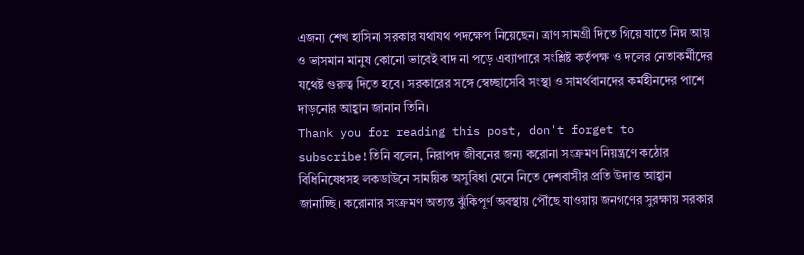এজন্য শেখ হাসিনা সরকার যথাযথ পদক্ষেপ নিয়েছেন। ত্রাণ সামগ্রী দিতে গিয়ে যাতে নিম্ন আয় ও ভাসমান মানুষ কোনো ভাবেই বাদ না পড়ে এব্যাপারে সংশ্লিষ্ট কর্তৃপক্ষ ও দলের নেতাকর্মীদের যথেষ্ট গুরুত্ব দিতে হবে। সরকারের সঙ্গে স্বেচ্ছাসেবি সংস্থা ও সামর্থবানদের কর্মহীনদের পাশে দাড়নোর আহ্বান জানান তিনি।
Thank you for reading this post, don't forget to subscribe!তিনি বলেন, নিরাপদ জীবনের জন্য করোনা সংক্রমণ নিয়ন্ত্রণে কঠোর বিধিনিষেধসহ লকডাউনে সাময়িক অসুবিধা মেনে নিতে দেশবাসীর প্রতি উদাত্ত আহ্বান জানাচ্ছি। করোনার সংক্রমণ অত্যন্ত ঝুঁকিপূর্ণ অবস্থায় পৌঁছে যাওয়ায় জনগণের সুরক্ষায় সরকার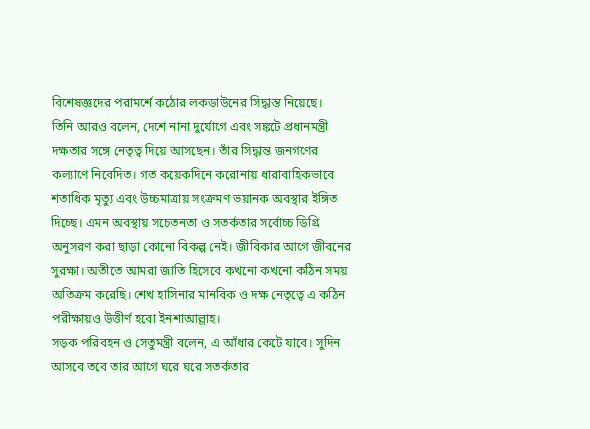বিশেষজ্ঞদের পরামর্শে কঠোর লকডাউনের সিদ্ধান্ত নিয়েছে।
তিনি আরও বলেন, দেশে নানা দুর্যোগে এবং সঙ্কটে প্রধানমন্ত্রী দক্ষতার সঙ্গে নেতৃত্ব দিয়ে আসছেন। তাঁর সিদ্ধান্ত জনগণের কল্যাণে নিবেদিত। গত কয়েকদিনে করোনায় ধারাবাহিকভাবে শতাধিক মৃত্যু এবং উচ্চমাত্রায় সংক্রমণ ভয়ানক অবস্থার ইঙ্গিত দিচ্ছে। এমন অবস্থায় সচেতনতা ও সতর্কতার সর্বোচ্চ ডিগ্রি অনুসরণ করা ছাড়া কোনো বিকল্প নেই। জীবিকার আগে জীবনের সুরক্ষা। অতীতে আমরা জাতি হিসেবে কখনো কখনো কঠিন সময় অতিক্রম করেছি। শেখ হাসিনার মানবিক ও দক্ষ নেতৃত্বে এ কঠিন পরীক্ষায়ও উত্তীর্ণ হবো ইনশাআল্লাহ।
সড়ক পরিবহন ও সেতুমন্ত্রী বলেন, এ আঁধার কেটে যাবে। সুদিন আসবে তবে তার আগে ঘরে ঘরে সতর্কতার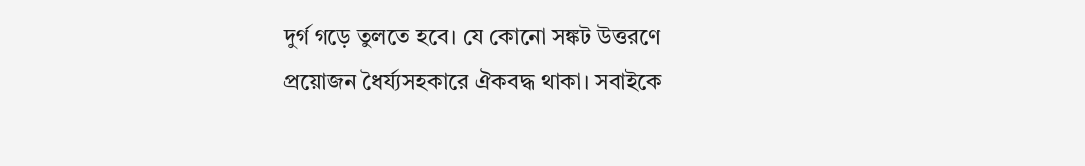দুর্গ গড়ে তুলতে হবে। যে কোনো সঙ্কট উত্তরণে প্রয়োজন ধৈর্য্যসহকারে ঐকবদ্ধ থাকা। সবাইকে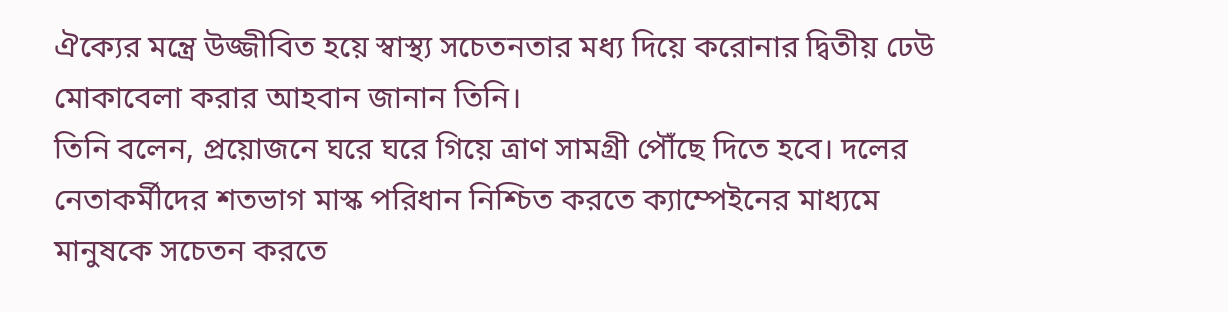ঐক্যের মন্ত্রে উজ্জীবিত হয়ে স্বাস্থ্য সচেতনতার মধ্য দিয়ে করোনার দ্বিতীয় ঢেউ মোকাবেলা করার আহবান জানান তিনি।
তিনি বলেন, প্রয়োজনে ঘরে ঘরে গিয়ে ত্রাণ সামগ্রী পৌঁছে দিতে হবে। দলের নেতাকর্মীদের শতভাগ মাস্ক পরিধান নিশ্চিত করতে ক্যাম্পেইনের মাধ্যমে মানুষকে সচেতন করতে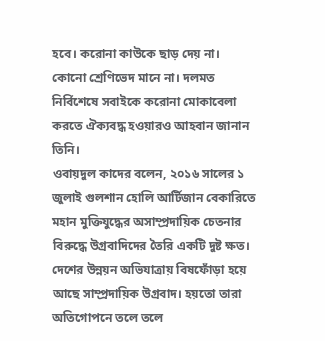হবে। করোনা কাউকে ছাড় দেয় না। কোনো শ্রেণিভেদ মানে না। দলমত নির্বিশেষে সবাইকে করোনা মোকাবেলা করতে ঐক্যবদ্ধ হওয়ারও আহবান জানান তিনি।
ওবায়দুল কাদের বলেন, ২০১৬ সালের ১ জুলাই গুলশান হোলি আর্টিজান বেকারিতে মহান মুক্তিযুদ্ধের অসাম্প্রদায়িক চেতনার বিরুদ্ধে উগ্রবাদিদের তৈরি একটি দুষ্ট ক্ষত। দেশের উন্নয়ন অভিযাত্রায় বিষফোঁড়া হয়ে আছে সাম্প্রদায়িক উগ্রবাদ। হয়তো তারা অতিগোপনে তলে তলে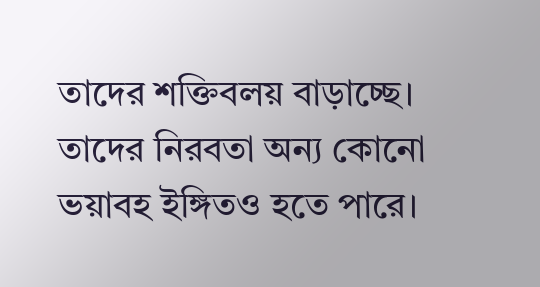তাদের শক্তিবলয় বাড়াচ্ছে। তাদের নিরবতা অন্য কোনো ভয়াবহ ইঙ্গিতও হতে পারে।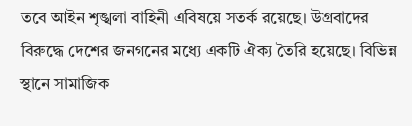তবে আইন শৃঙ্খলা বাহিনী এবিষয়ে সতর্ক রয়েছে। উগ্রবাদের বিরুদ্ধে দেশের জনগনের মধ্যে একটি ঐক্য তৈরি হয়েছে। বিভিন্ন স্থানে সামাজিক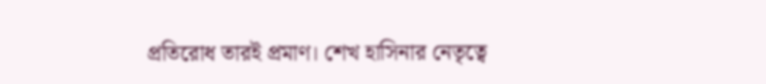প্রতিরোধ তারই প্রমাণ। শেখ হাসিনার নেতৃত্বে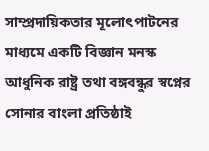সাম্প্রদায়িকতার মূলোৎপাটনের মাধ্যমে একটি বিজ্ঞান মনস্ক আধুনিক রাষ্ট্র তথা বঙ্গবন্ধুর স্বপ্নের সোনার বাংলা প্রতিষ্ঠাই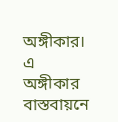অঙ্গীকার। এ অঙ্গীকার বাস্তবায়নে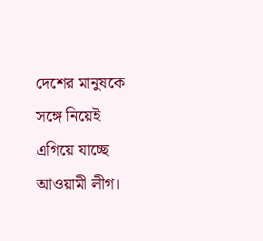দেশের মানুষকে সঙ্গে নিয়েই এগিয়ে যাচ্ছে আওয়ামী লীগ।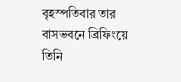বৃহস্পতিবার তার বাসভবনে ব্রিফিংয়ে তিনি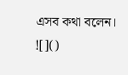এসব কথা বলেন।
![]()